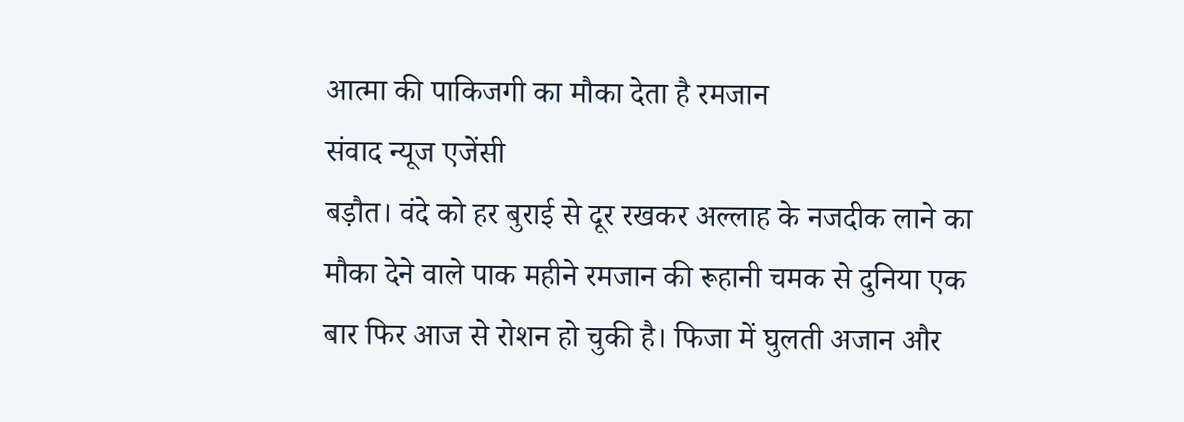आत्मा की पाकिजगी का मौका देता है रमजान
संवाद न्यूज एजेंसी
बड़ौत। वंदे को हर बुराई से दूर रखकर अल्लाह के नजदीक लाने का मौका देने वाले पाक महीने रमजान की रूहानी चमक से दुनिया एक बार फिर आज से रोशन हो चुकी है। फिजा में घुलती अजान और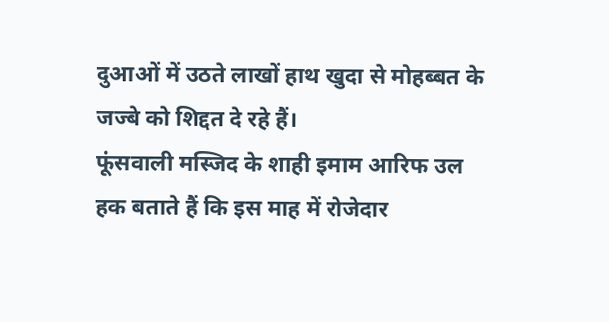दुआओं में उठते लाखों हाथ खुदा से मोहब्बत के जज्बे को शिद्दत दे रहे हैं।
फूंसवाली मस्जिद के शाही इमाम आरिफ उल हक बताते हैं कि इस माह में रोजेदार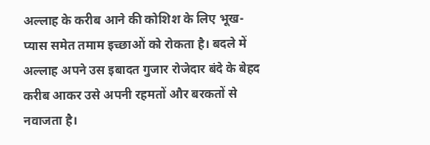अल्लाह के करीब आने की कोशिश के लिए भूख-प्यास समेत तमाम इच्छाओं को रोकता है। बदले में अल्लाह अपने उस इबादत गुजार रोजेदार बंदे के बेहद करीब आकर उसे अपनी रहमतों और बरकतों से नवाजता है।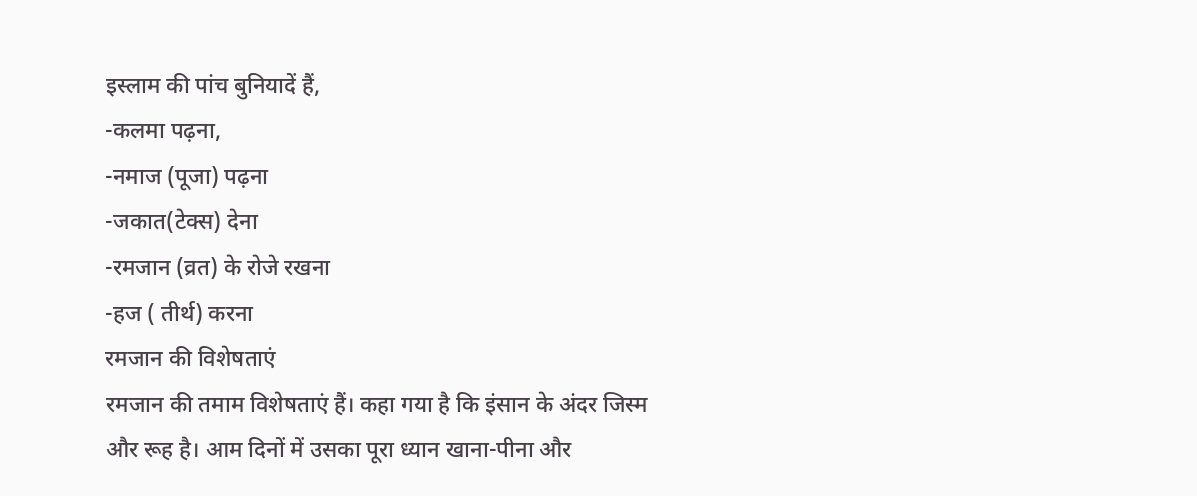इस्लाम की पांच बुनियादें हैं,
-कलमा पढ़ना,
-नमाज (पूजा) पढ़ना
-जकात(टेक्स) देना
-रमजान (व्रत) के रोजे रखना
-हज ( तीर्थ) करना
रमजान की विशेषताएं
रमजान की तमाम विशेषताएं हैं। कहा गया है कि इंसान के अंदर जिस्म और रूह है। आम दिनों में उसका पूरा ध्यान खाना-पीना और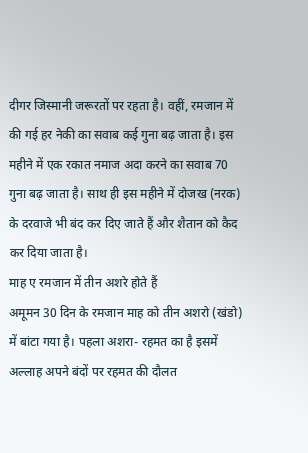दीगर जिस्मानी जरूरतों पर रहता है। वहीं, रमजान में की गई हर नेकी का सवाब कई गुना बढ़ जाता है। इस महीने में एक रकात नमाज अदा करने का सवाब 70 गुना बढ़ जाता है। साथ ही इस महीने में दोजख (नरक) के दरवाजे भी बंद कर दिए जाते हैं और शैतान को कैद कर दिया जाता है।
माह ए रमजान में तीन अशरे होते हैं
अमूमन 30 दिन के रमजान माह को तीन अशरो (खंडो) में बांटा गया है। पहला अशरा- रहमत का है इसमें अल्लाह अपने बंदों पर रहमत की दौलत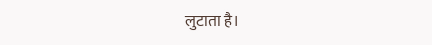लुटाता है।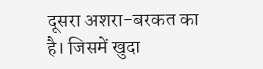दूसरा अशरा-बरकत का है। जिसमें खुदा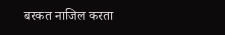बरकत नाजिल करता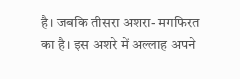है। जबकि तीसरा अशरा- मगफिरत का है। इस अशरे में अल्लाह अपने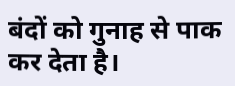बंदों को गुनाह से पाक कर देता है।